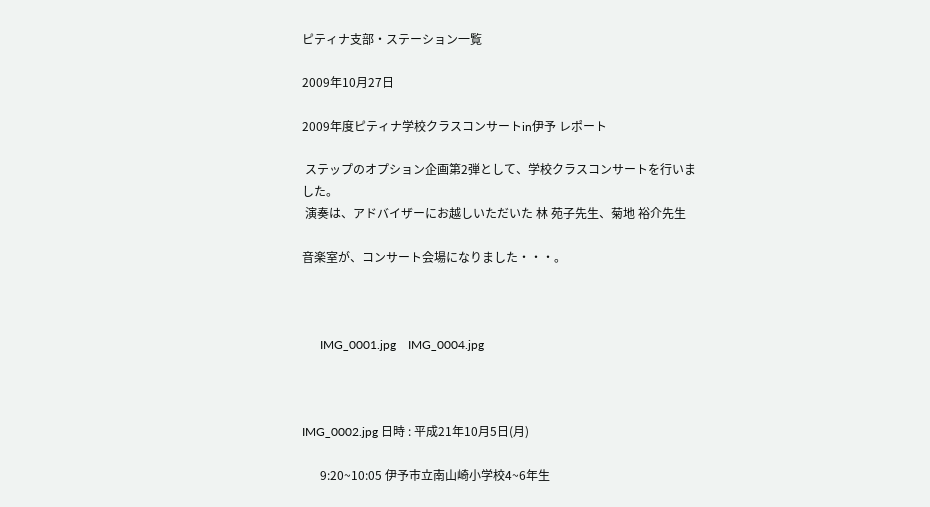ピティナ支部・ステーション一覧

2009年10月27日

2009年度ピティナ学校クラスコンサートin伊予 レポート

 ステップのオプション企画第2弾として、学校クラスコンサートを行いました。
 演奏は、アドバイザーにお越しいただいた 林 苑子先生、菊地 裕介先生

音楽室が、コンサート会場になりました・・・。



      IMG_0001.jpg    IMG_0004.jpg



IMG_0002.jpg 日時 : 平成21年10月5日(月)

      9:20~10:05 伊予市立南山崎小学校4~6年生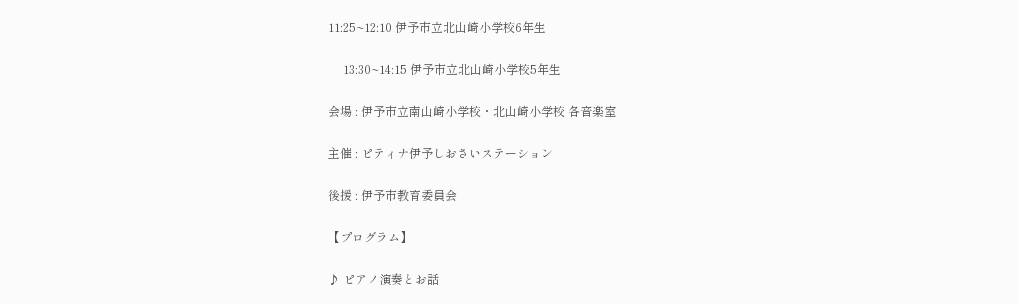11:25~12:10 伊予市立北山崎小学校6年生

     13:30~14:15 伊予市立北山崎小学校5年生

会場 : 伊予市立南山崎小学校・北山崎小学校 各音楽室

主催 : ピティナ伊予しおさいステーション

後援 : 伊予市教育委員会

【プログラム】

♪ ピアノ演奏とお話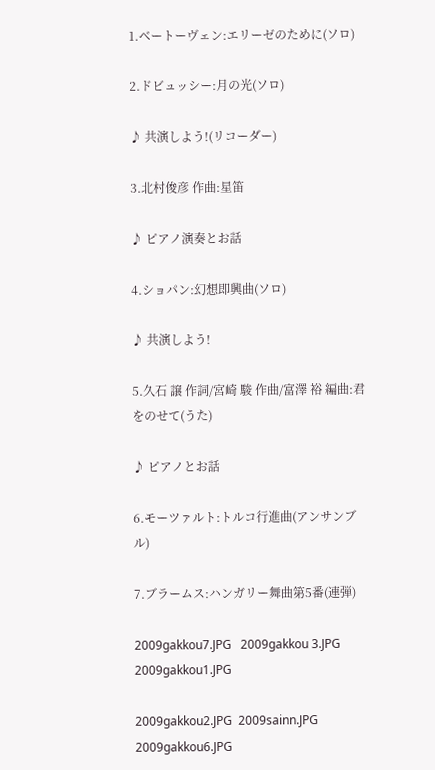1.ベートーヴェン:エリーゼのために(ソロ)

2.ドビュッシー:月の光(ソロ)

♪ 共演しよう!(リコーダー)

3.北村俊彦 作曲:星笛

♪ ピアノ演奏とお話

4.ショパン:幻想即興曲(ソロ)

♪ 共演しよう!

5.久石 譲 作詞/宮崎 駿 作曲/富澤 裕 編曲:君をのせて(うた)

♪ ピアノとお話

6.モーツァルト:トルコ行進曲(アンサンブル)

7.ブラームス:ハンガリー舞曲第5番(連弾)

2009gakkou7.JPG   2009gakkou 3.JPG  2009gakkou1.JPG

2009gakkou2.JPG  2009sainn.JPG  2009gakkou6.JPG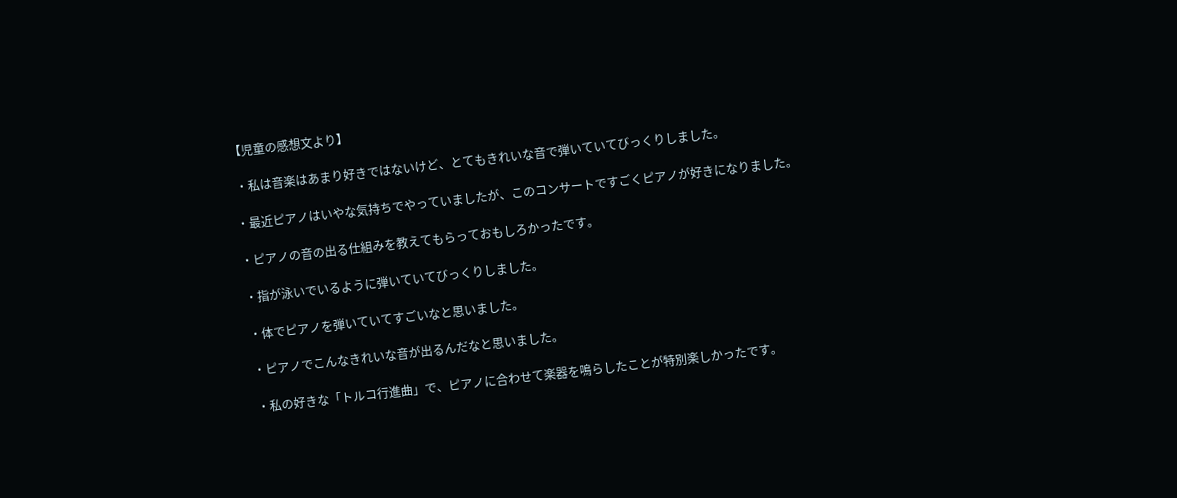【児童の感想文より】

 ・私は音楽はあまり好きではないけど、とてもきれいな音で弾いていてびっくりしました。

・最近ピアノはいやな気持ちでやっていましたが、このコンサートですごくピアノが好きになりました。

・ピアノの音の出る仕組みを教えてもらっておもしろかったです。

・指が泳いでいるように弾いていてびっくりしました。

・体でピアノを弾いていてすごいなと思いました。

・ピアノでこんなきれいな音が出るんだなと思いました。

・私の好きな「トルコ行進曲」で、ピアノに合わせて楽器を鳴らしたことが特別楽しかったです。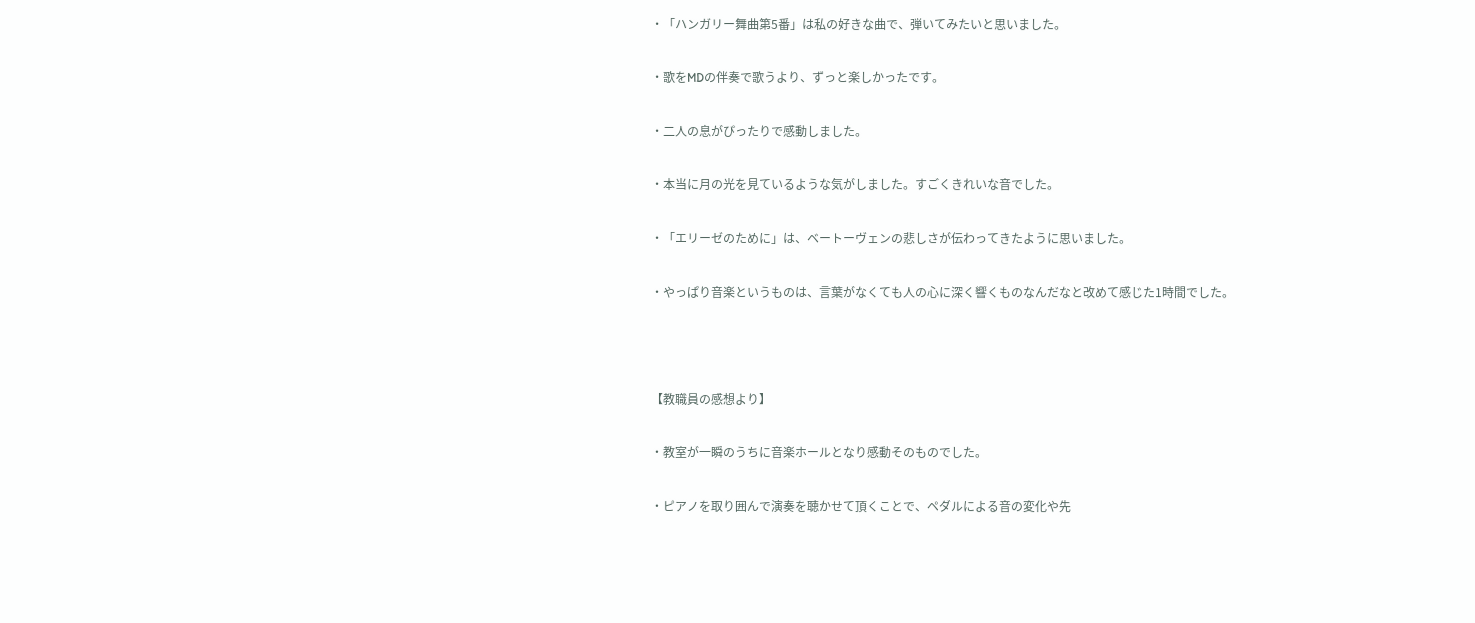・「ハンガリー舞曲第5番」は私の好きな曲で、弾いてみたいと思いました。

・歌をMDの伴奏で歌うより、ずっと楽しかったです。

・二人の息がぴったりで感動しました。

・本当に月の光を見ているような気がしました。すごくきれいな音でした。

・「エリーゼのために」は、ベートーヴェンの悲しさが伝わってきたように思いました。

・やっぱり音楽というものは、言葉がなくても人の心に深く響くものなんだなと改めて感じた1時間でした。



【教職員の感想より】

・教室が一瞬のうちに音楽ホールとなり感動そのものでした。

・ピアノを取り囲んで演奏を聴かせて頂くことで、ペダルによる音の変化や先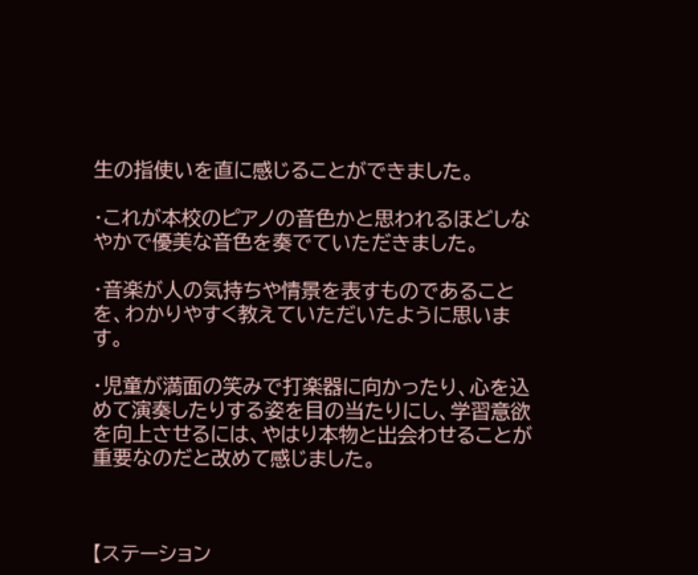生の指使いを直に感じることができました。

・これが本校のピアノの音色かと思われるほどしなやかで優美な音色を奏でていただきました。

・音楽が人の気持ちや情景を表すものであることを、わかりやすく教えていただいたように思います。

・児童が満面の笑みで打楽器に向かったり、心を込めて演奏したりする姿を目の当たりにし、学習意欲を向上させるには、やはり本物と出会わせることが重要なのだと改めて感じました。



【ステーション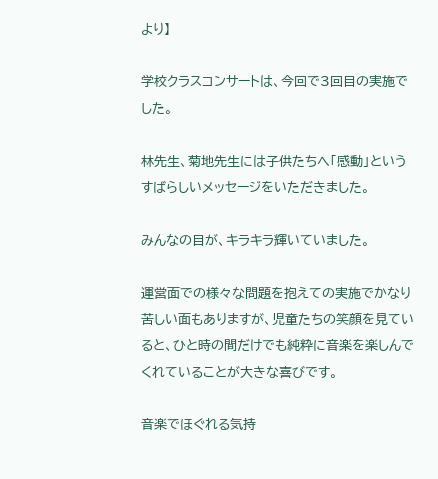より】

学校クラスコンサートは、今回で3回目の実施でした。

林先生、菊地先生には子供たちへ「感動」というすばらしいメッセージをいただきました。

みんなの目が、キラキラ輝いていました。

運営面での様々な問題を抱えての実施でかなり苦しい面もありますが、児童たちの笑顔を見ていると、ひと時の間だけでも純粋に音楽を楽しんでくれていることが大きな喜びです。

音楽でほぐれる気持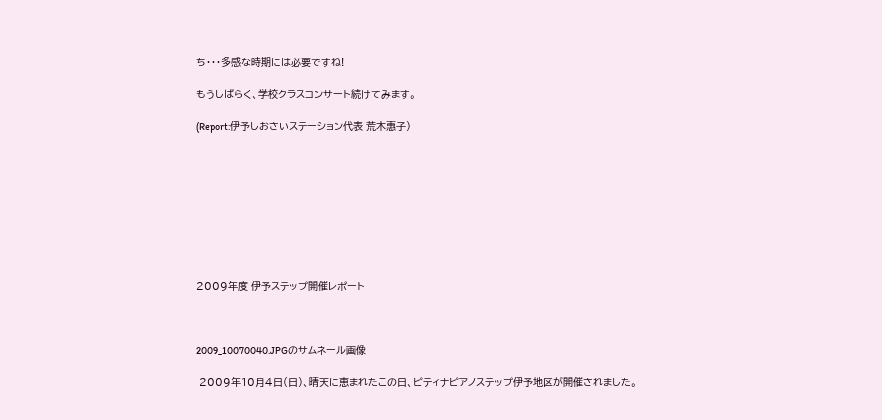ち・・・多感な時期には必要ですね!

もうしばらく、学校クラスコンサート続けてみます。

(Report:伊予しおさいステーション代表 荒木惠子)









2009年度 伊予ステップ開催レポート



2009_10070040.JPGのサムネール画像

 2009年10月4日(日)、晴天に恵まれたこの日、ピティナピアノステップ伊予地区が開催されました。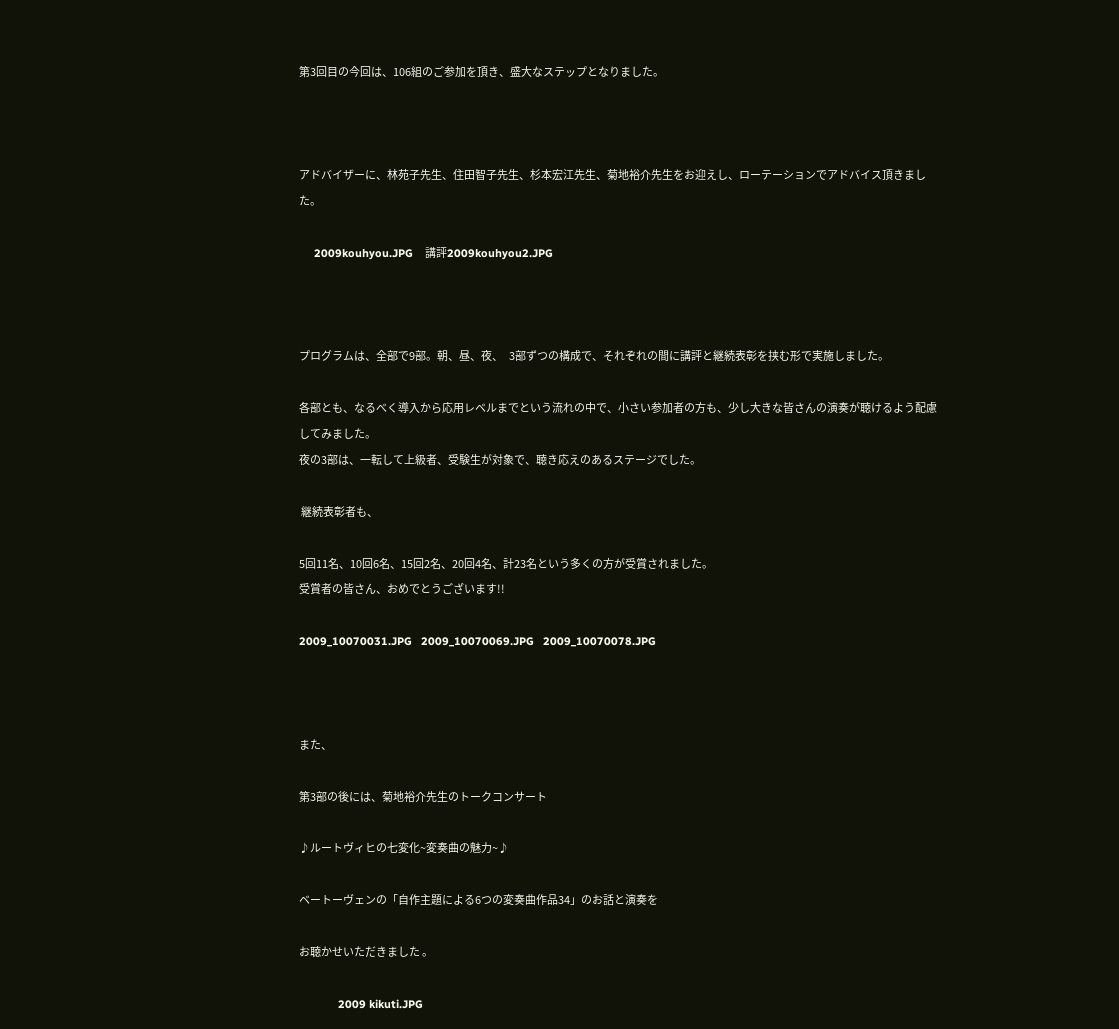第3回目の今回は、106組のご参加を頂き、盛大なステップとなりました。



アドバイザーに、林苑子先生、住田智子先生、杉本宏江先生、菊地裕介先生をお迎えし、ローテーションでアドバイス頂きました。

     2009kouhyou.JPG    講評2009kouhyou2.JPG



プログラムは、全部で9部。朝、昼、夜、   3部ずつの構成で、それぞれの間に講評と継続表彰を挟む形で実施しました。

各部とも、なるべく導入から応用レベルまでという流れの中で、小さい参加者の方も、少し大きな皆さんの演奏が聴けるよう配慮してみました。
夜の3部は、一転して上級者、受験生が対象で、聴き応えのあるステージでした。

 継続表彰者も、

5回11名、10回6名、15回2名、20回4名、計23名という多くの方が受賞されました。
受賞者の皆さん、おめでとうございます!!

2009_10070031.JPG   2009_10070069.JPG   2009_10070078.JPG



また、

第3部の後には、菊地裕介先生のトークコンサート

♪ルートヴィヒの七変化~変奏曲の魅力~♪

ベートーヴェンの「自作主題による6つの変奏曲作品34」のお話と演奏を

お聴かせいただきました 。

             2009 kikuti.JPG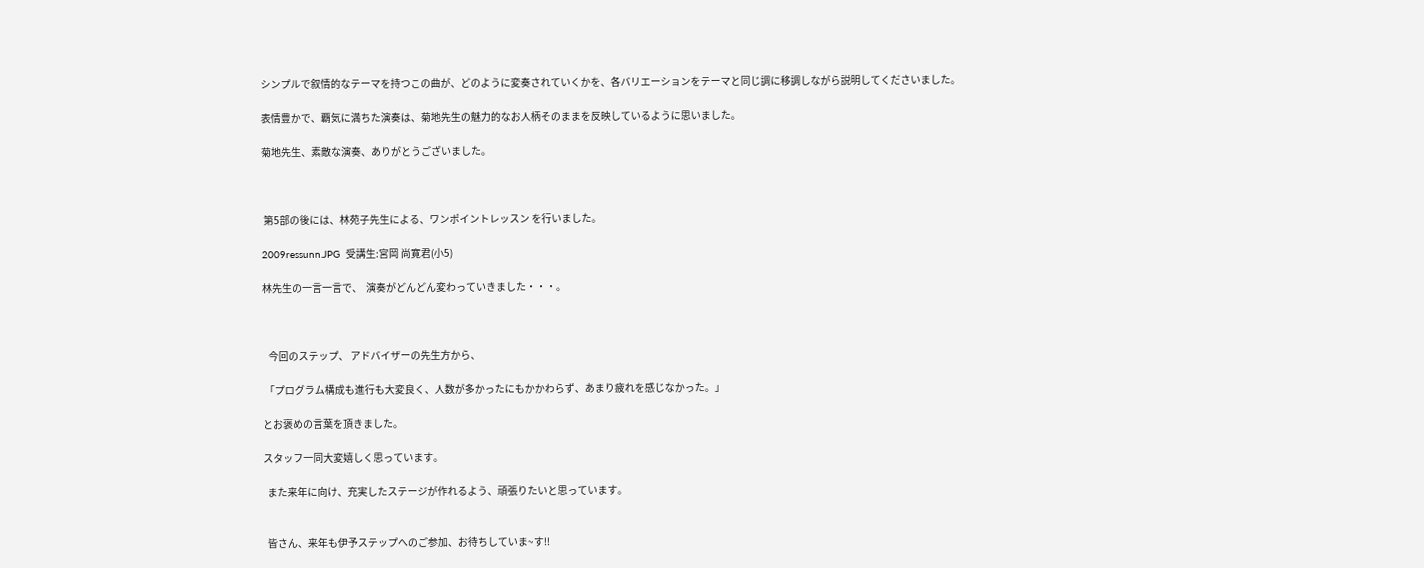シンプルで叙情的なテーマを持つこの曲が、どのように変奏されていくかを、各バリエーションをテーマと同じ調に移調しながら説明してくださいました。

表情豊かで、覇気に満ちた演奏は、菊地先生の魅力的なお人柄そのままを反映しているように思いました。

菊地先生、素敵な演奏、ありがとうございました。



 第5部の後には、林苑子先生による、ワンポイントレッスン を行いました。

2009ressunn.JPG  受講生:宮岡 尚寛君(小5)

林先生の一言一言で、  演奏がどんどん変わっていきました・・・。



   今回のステップ、 アドバイザーの先生方から、

 「プログラム構成も進行も大変良く、人数が多かったにもかかわらず、あまり疲れを感じなかった。」

とお褒めの言葉を頂きました。

スタッフ一同大変嬉しく思っています。

  また来年に向け、充実したステージが作れるよう、頑張りたいと思っています。


  皆さん、来年も伊予ステップへのご参加、お待ちしていま~す!!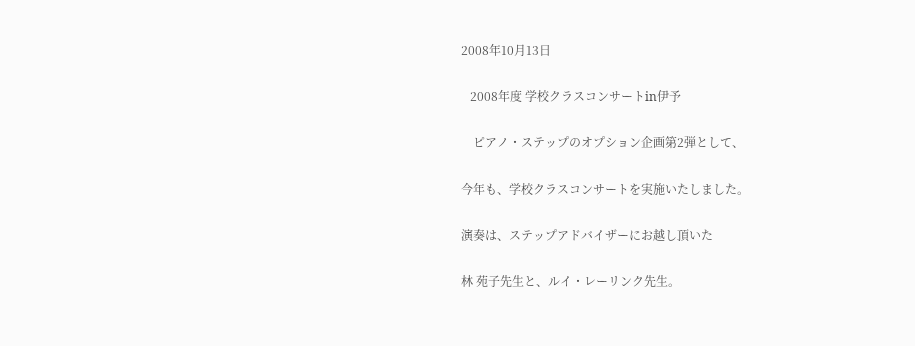2008年10月13日

   2008年度 学校クラスコンサートin伊予

    ピアノ・ステップのオプション企画第2弾として、

今年も、学校クラスコンサートを実施いたしました。

演奏は、ステップアドバイザーにお越し頂いた

林 苑子先生と、ルイ・レーリンク先生。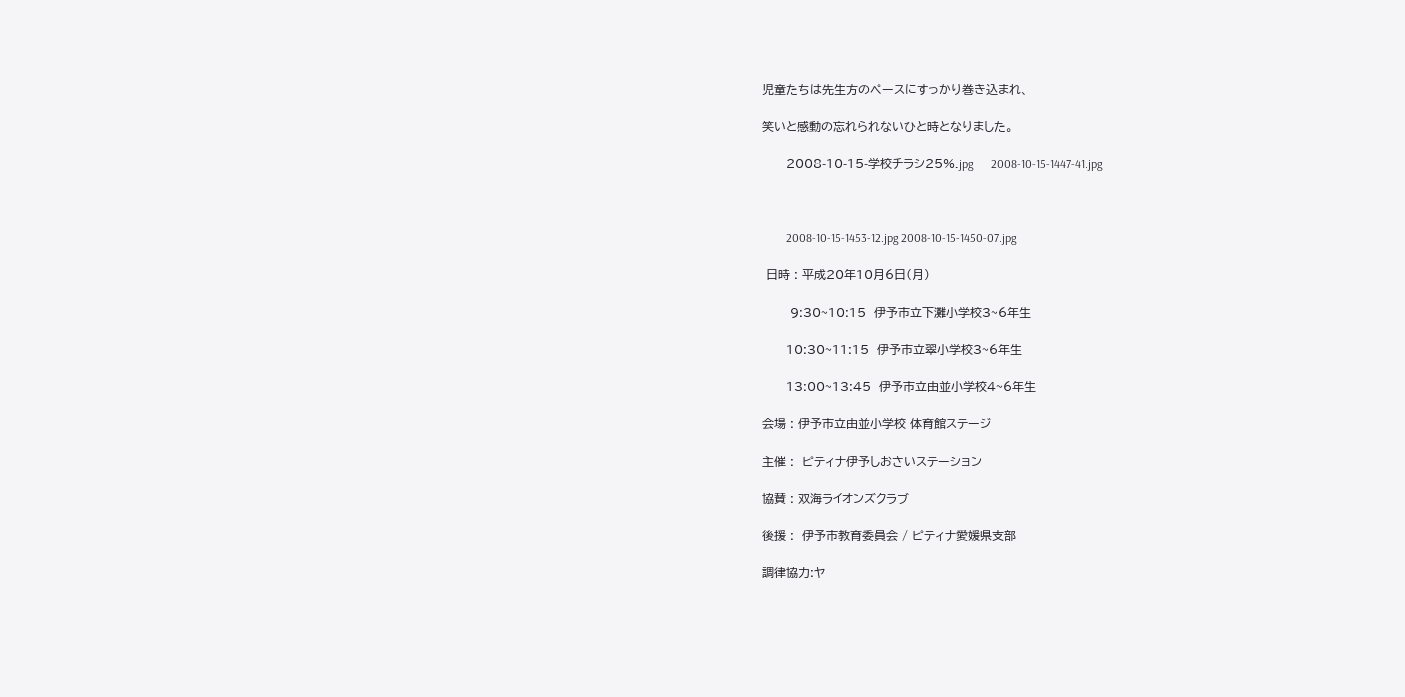児童たちは先生方のペースにすっかり巻き込まれ、

笑いと感動の忘れられないひと時となりました。

      2008-10-15-学校チラシ25%.jpg      2008-10-15-1447-41.jpg



        2008-10-15-1453-12.jpg 2008-10-15-1450-07.jpg

 日時 : 平成20年10月6日(月)

       9:30~10:15  伊予市立下灘小学校3~6年生

      10:30~11:15  伊予市立翠小学校3~6年生

      13:00~13:45  伊予市立由並小学校4~6年生

会場 : 伊予市立由並小学校 体育館ステージ

主催 :  ピティナ伊予しおさいステーション

協賛 : 双海ライオンズクラブ

後援 :  伊予市教育委員会 / ピティナ愛媛県支部

調律協力:ヤ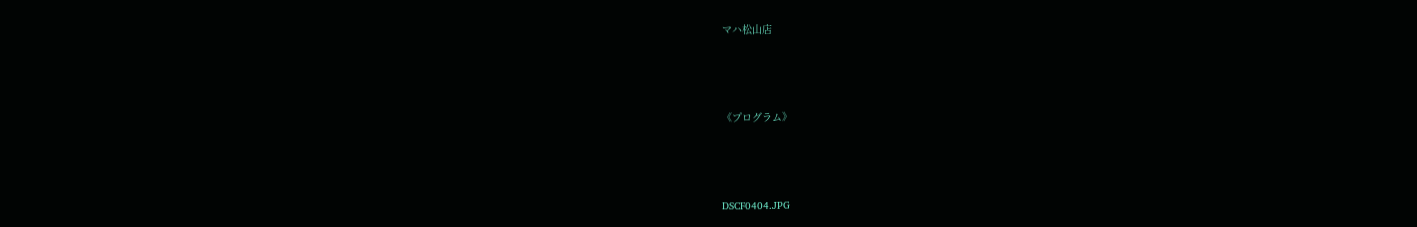マハ松山店



《プログラム》



DSCF0404.JPG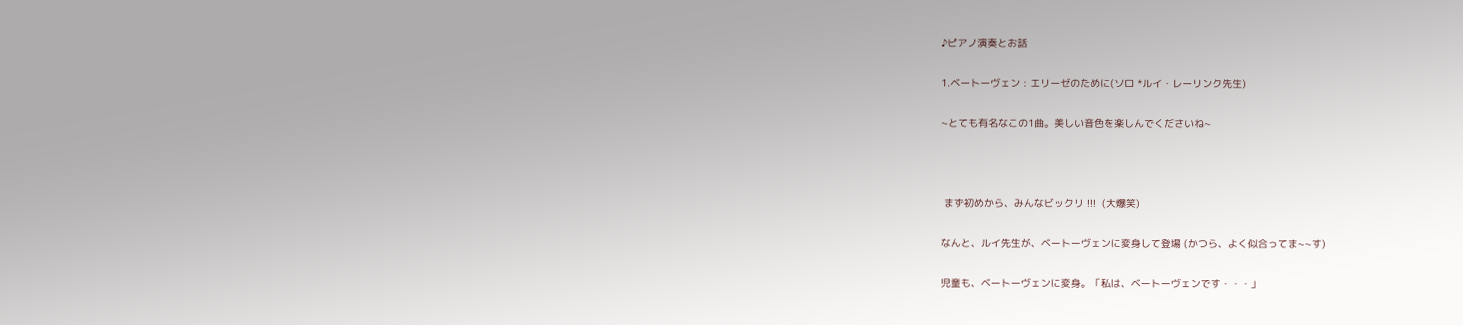♪ピアノ演奏とお話

1.ベートーヴェン : エリーゼのために(ソロ *ルイ・レーリンク先生)

~とても有名なこの1曲。美しい音色を楽しんでくださいね~



 まず初めから、みんなビックリ !!!  (大爆笑)

なんと、ルイ先生が、ベートーヴェンに変身して登場 (かつら、よく似合ってま~~す)

児童も、ベートーヴェンに変身。「私は、ベートーヴェンです・・・」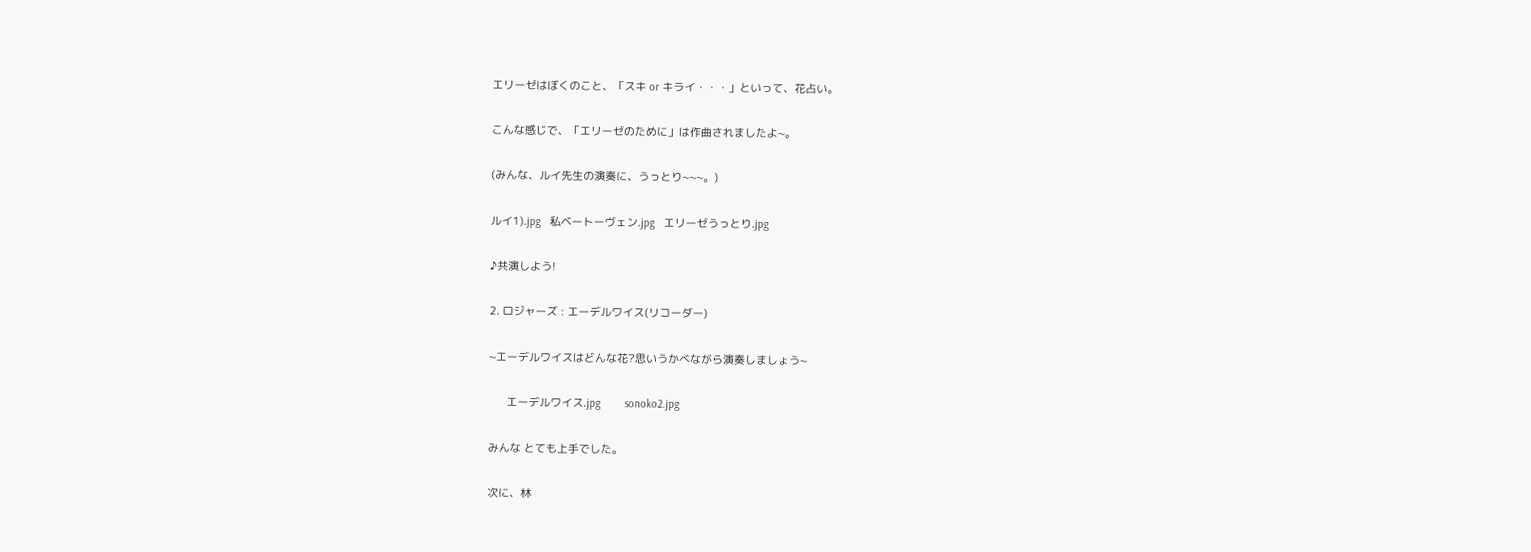エリーゼはぼくのこと、「スキ or キライ・・・」といって、花占い。

こんな感じで、「エリーゼのために」は作曲されましたよ~。

(みんな、ルイ先生の演奏に、うっとり~~~。)

ルイ1).jpg   私ベートーヴェン.jpg   エリーゼうっとり.jpg

♪共演しよう!

2. ロジャーズ : エーデルワイス(リコーダー)

~エーデルワイスはどんな花?思いうかべながら演奏しましょう~

      エーデルワイス.jpg        sonoko2.jpg

みんな とても上手でした。

次に、林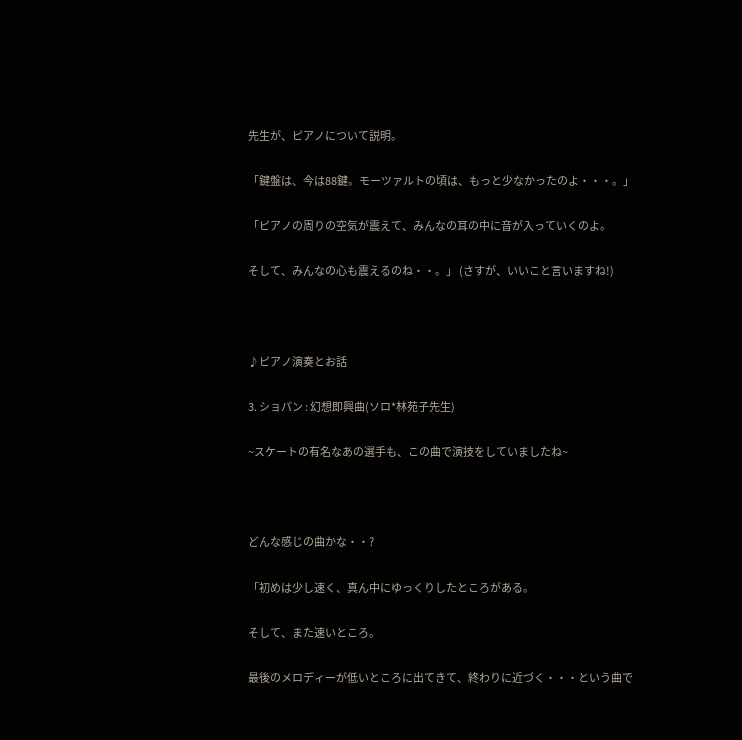先生が、ピアノについて説明。

「鍵盤は、今は88鍵。モーツァルトの頃は、もっと少なかったのよ・・・。」

「ピアノの周りの空気が震えて、みんなの耳の中に音が入っていくのよ。

そして、みんなの心も震えるのね・・。」 (さすが、いいこと言いますね!)



♪ピアノ演奏とお話

3. ショパン : 幻想即興曲(ソロ*林苑子先生)

~スケートの有名なあの選手も、この曲で演技をしていましたね~



どんな感じの曲かな・・?

「初めは少し速く、真ん中にゆっくりしたところがある。

そして、また速いところ。

最後のメロディーが低いところに出てきて、終わりに近づく・・・という曲で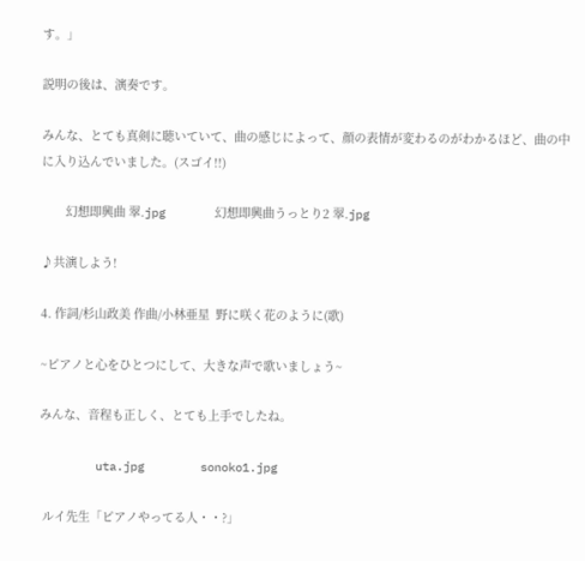す。」

説明の後は、演奏です。

みんな、とても真剣に聴いていて、曲の感じによって、顔の表情が変わるのがわかるほど、曲の中に入り込んでいました。(スゴイ!!)

        幻想即興曲 翠.jpg       幻想即興曲うっとり2 翠.jpg

♪共演しよう!

4. 作詞/杉山政美 作曲/小林亜星  野に咲く花のように(歌)

~ピアノと心をひとつにして、大きな声で歌いましょう~

みんな、音程も正しく、とても上手でしたね。

        uta.jpg        sonoko1.jpg

 ルイ先生「ピアノやってる人・・?」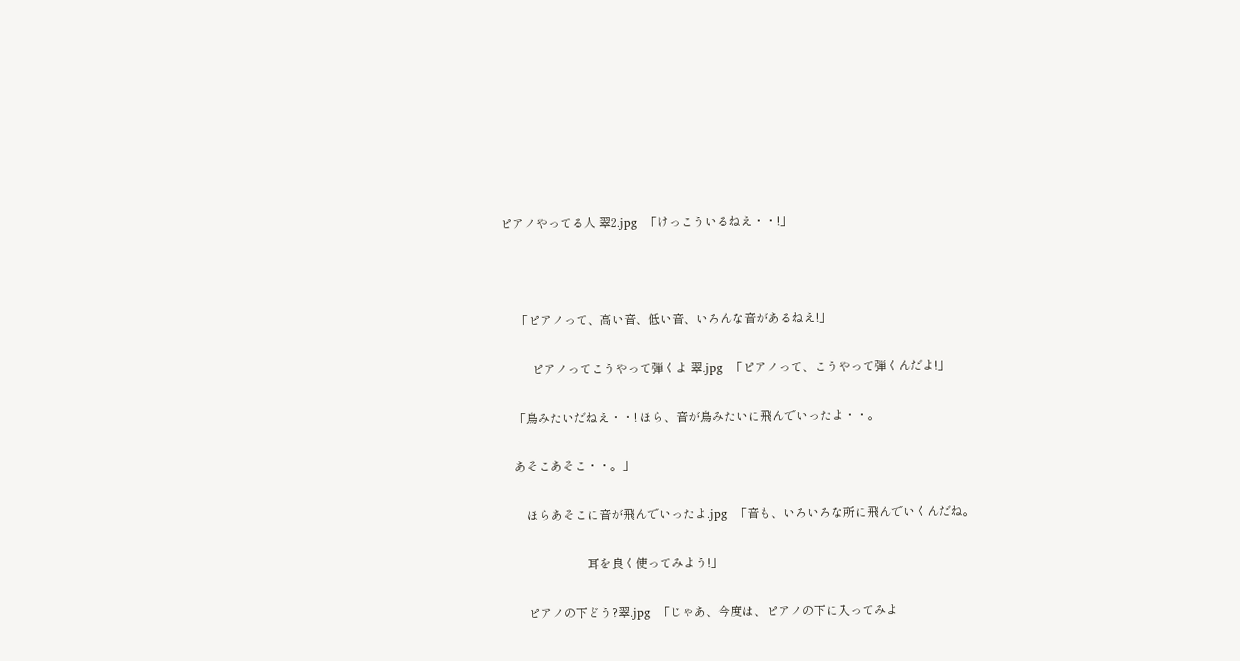ピアノやってる人 翠2.jpg  「けっこういるねえ・・!」



     「ピアノって、高い音、低い音、いろんな音があるねえ!」

          ピアノってこうやって弾くよ 翠.jpg  「ピアノって、こうやって弾くんだよ!」

    「鳥みたいだねえ・・! ほら、音が鳥みたいに飛んでいったよ・・。

    あそこあそこ・・。」

        ほらあそこに音が飛んでいったよ.jpg  「音も、いろいろな所に飛んでいくんだね。

                            耳を良く使ってみよう!」

        ピアノの下どう?翠.jpg  「じゃあ、今度は、ピアノの下に入ってみよ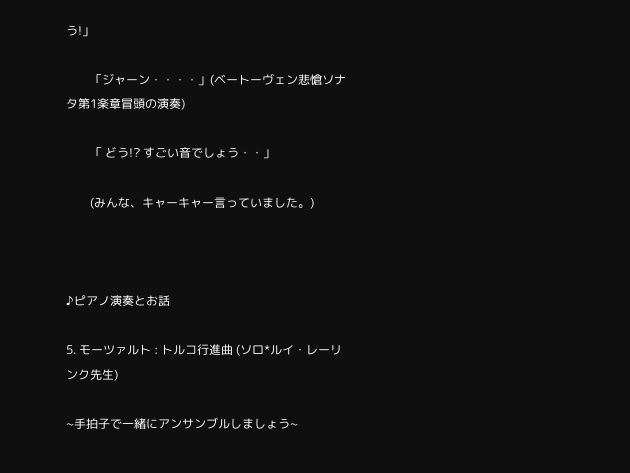う!」

        「ジャーン・・・・」(ベートーヴェン悲愴ソナタ第1楽章冒頭の演奏)

        「 どう!? すごい音でしょう・・」

        (みんな、キャーキャー言っていました。)



♪ピアノ演奏とお話

5. モーツァルト : トルコ行進曲 (ソロ*ルイ・レーリンク先生)

~手拍子で一緒にアンサンブルしましょう~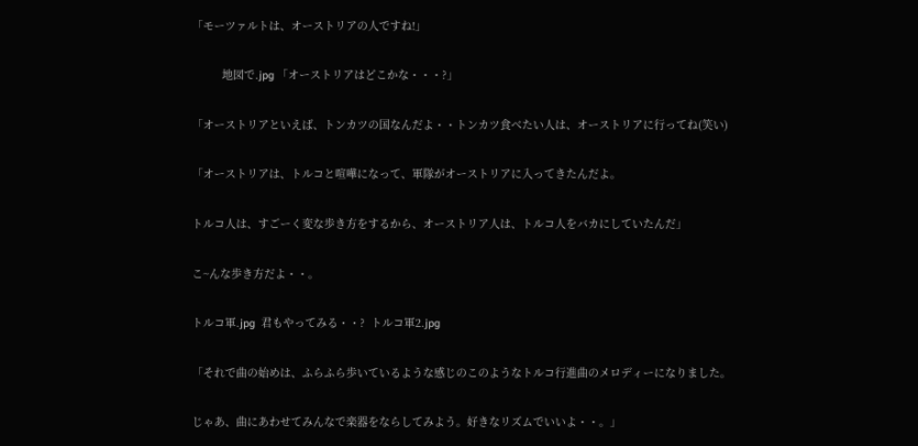「モーツァルトは、オーストリアの人ですね!」

          地図で.jpg 「オーストリアはどこかな・・・?」

「オーストリアといえば、トンカツの国なんだよ・・トンカツ食べたい人は、オーストリアに行ってね(笑い)

「オーストリアは、トルコと喧嘩になって、軍隊がオーストリアに入ってきたんだよ。

トルコ人は、すごーく変な歩き方をするから、オーストリア人は、トルコ人をバカにしていたんだ」

こ~んな歩き方だよ・・。

トルコ軍.jpg  君もやってみる・・?  トルコ軍2.jpg

「それで曲の始めは、ふらふら歩いているような感じのこのようなトルコ行進曲のメロディーになりました。

じゃあ、曲にあわせてみんなで楽器をならしてみよう。好きなリズムでいいよ・・。」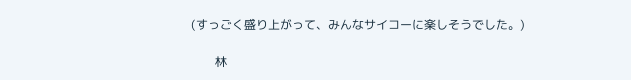(すっごく盛り上がって、みんなサイコーに楽しそうでした。)

        林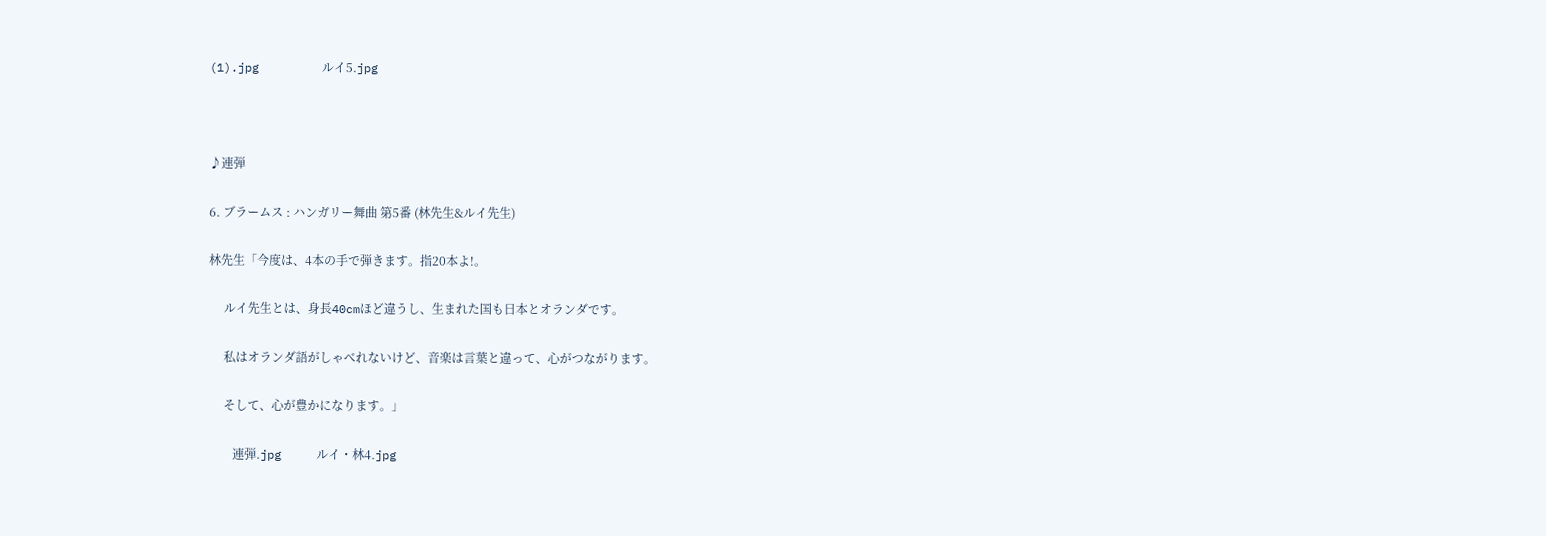(1).jpg         ルイ5.jpg



♪連弾

6. ブラームス : ハンガリー舞曲 第5番 (林先生&ルイ先生)

林先生「今度は、4本の手で弾きます。指20本よ!。

     ルイ先生とは、身長40cmほど違うし、生まれた国も日本とオランダです。

     私はオランダ語がしゃべれないけど、音楽は言葉と違って、心がつながります。

     そして、心が豊かになります。」

        連弾.jpg     ルイ・林4.jpg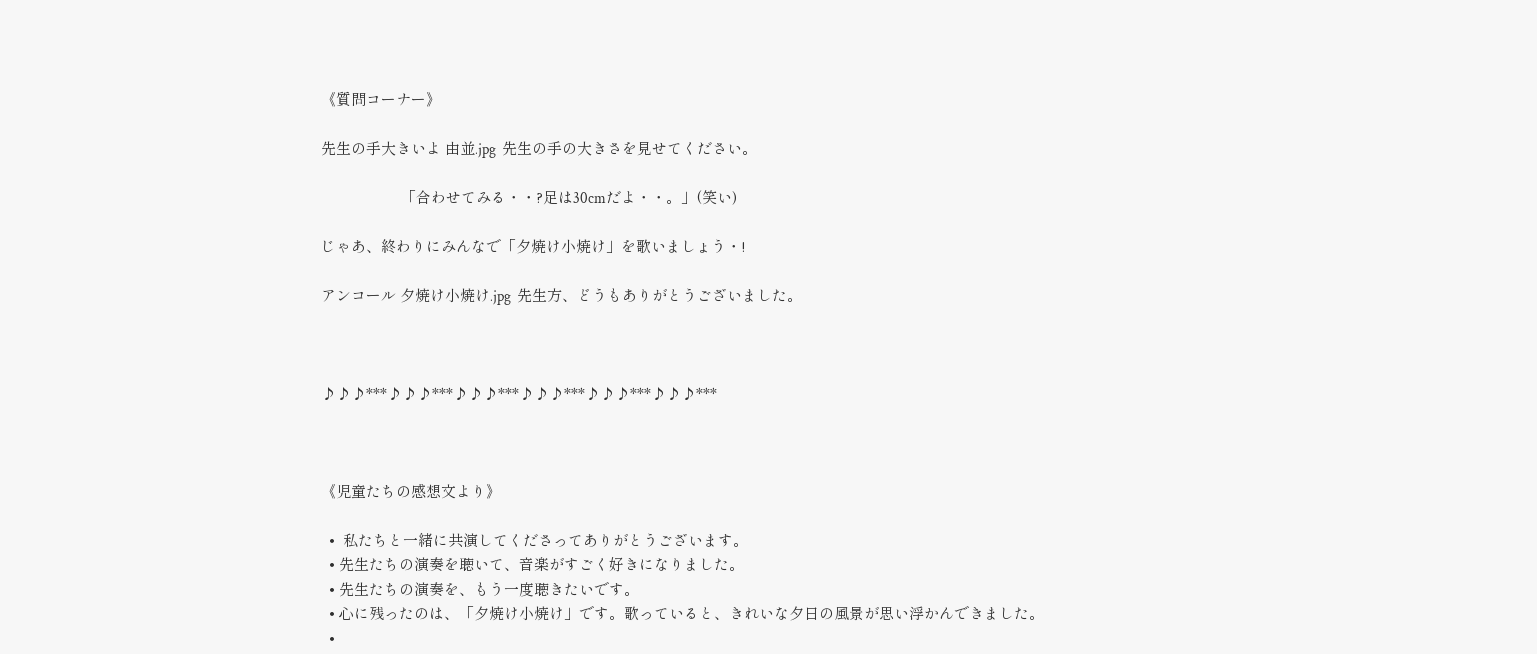《質問コーナー》

先生の手大きいよ 由並.jpg  先生の手の大きさを見せてください。

                    「合わせてみる・・?足は30cmだよ・・。」(笑い)

じゃあ、終わりにみんなで「夕焼け小焼け」を歌いましょう・!

アンコール 夕焼け小焼け.jpg  先生方、どうもありがとうございました。



♪♪♪***♪♪♪***♪♪♪***♪♪♪***♪♪♪***♪♪♪***



《児童たちの感想文より》

  •  私たちと一緒に共演してくださってありがとうございます。
  • 先生たちの演奏を聴いて、音楽がすごく好きになりました。
  • 先生たちの演奏を、もう一度聴きたいです。
  • 心に残ったのは、「夕焼け小焼け」です。歌っていると、きれいな夕日の風景が思い浮かんできました。
  •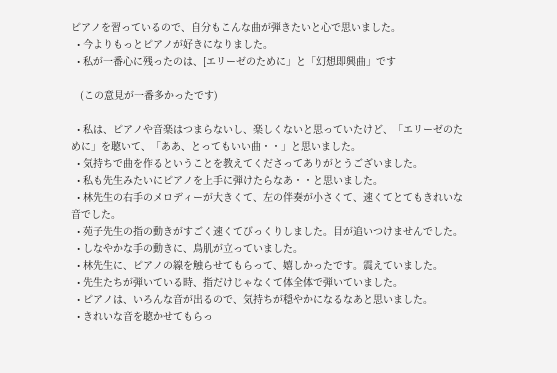ピアノを習っているので、自分もこんな曲が弾きたいと心で思いました。
  • 今よりもっとピアノが好きになりました。
  • 私が一番心に残ったのは、[エリーゼのために」と「幻想即興曲」です

   (この意見が一番多かったです)

  • 私は、ピアノや音楽はつまらないし、楽しくないと思っていたけど、「エリーゼのために」を聴いて、「ああ、とってもいい曲・・」と思いました。
  • 気持ちで曲を作るということを教えてくださってありがとうございました。
  • 私も先生みたいにピアノを上手に弾けたらなあ・・と思いました。
  • 林先生の右手のメロディーが大きくて、左の伴奏が小さくて、速くてとてもきれいな音でした。
  • 苑子先生の指の動きがすごく速くてびっくりしました。目が追いつけませんでした。
  • しなやかな手の動きに、鳥肌が立っていました。
  • 林先生に、ピアノの線を触らせてもらって、嬉しかったです。震えていました。
  • 先生たちが弾いている時、指だけじゃなくて体全体で弾いていました。
  • ピアノは、いろんな音が出るので、気持ちが穏やかになるなあと思いました。
  • きれいな音を聴かせてもらっ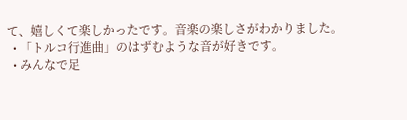て、嬉しくて楽しかったです。音楽の楽しさがわかりました。
  • 「トルコ行進曲」のはずむような音が好きです。
  • みんなで足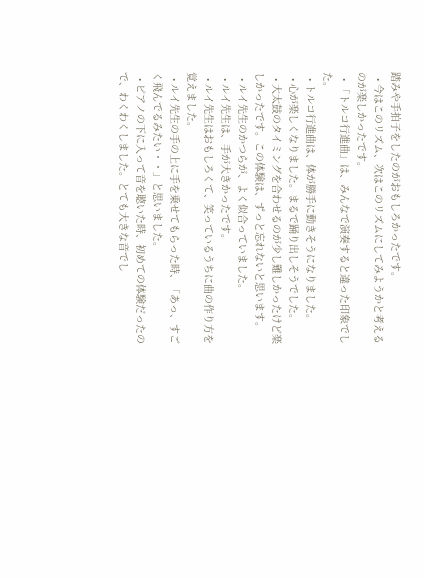踏みや手拍子をしたのがおもしろかったです。
  • 今はこのリズム、次はこのリズムにしてみようかと考えるのが楽しかったです。
  • 「トルコ行進曲」は、みんなで演奏すると違った印象でした。
  • トルコ行進曲は、体が勝手に動きそうになりました。
  • 心が楽しくなりました。まるで踊り出しそうでした。
  • 大太鼓のタイミングを合わせるのが少し難しかったけど楽しかったです。この体験は、ずっと忘れないと思います。
  • ルイ先生のかつらが、よく似合っていました。
  • ルイ先生は、手が大きかったです。
  • ルイ先生はおもしろくて、笑っているうちに曲の作り方を覚えました。
  • ルイ先生の手の上に手を乗せてもらった時、「あっ、すごく飛んでるみたい・・」と思いました。
  • ピアノの下に入って音を聴いた時、初めての体験だったので、わくわくしました。とても大きな音でし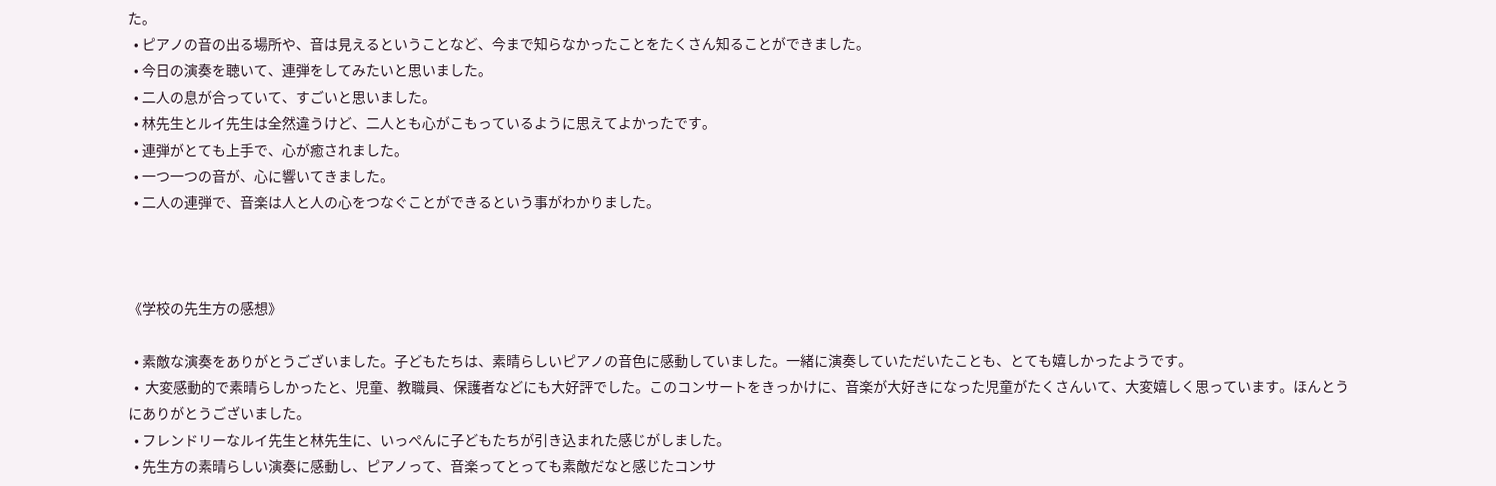た。
  • ピアノの音の出る場所や、音は見えるということなど、今まで知らなかったことをたくさん知ることができました。
  • 今日の演奏を聴いて、連弾をしてみたいと思いました。
  • 二人の息が合っていて、すごいと思いました。
  • 林先生とルイ先生は全然違うけど、二人とも心がこもっているように思えてよかったです。
  • 連弾がとても上手で、心が癒されました。
  • 一つ一つの音が、心に響いてきました。
  • 二人の連弾で、音楽は人と人の心をつなぐことができるという事がわかりました。



《学校の先生方の感想》

  • 素敵な演奏をありがとうございました。子どもたちは、素晴らしいピアノの音色に感動していました。一緒に演奏していただいたことも、とても嬉しかったようです。
  •  大変感動的で素晴らしかったと、児童、教職員、保護者などにも大好評でした。このコンサートをきっかけに、音楽が大好きになった児童がたくさんいて、大変嬉しく思っています。ほんとうにありがとうございました。
  • フレンドリーなルイ先生と林先生に、いっぺんに子どもたちが引き込まれた感じがしました。
  • 先生方の素晴らしい演奏に感動し、ピアノって、音楽ってとっても素敵だなと感じたコンサ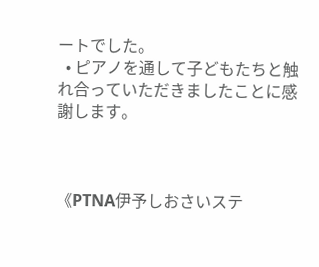ートでした。
  • ピアノを通して子どもたちと触れ合っていただきましたことに感謝します。



《PTNA伊予しおさいステ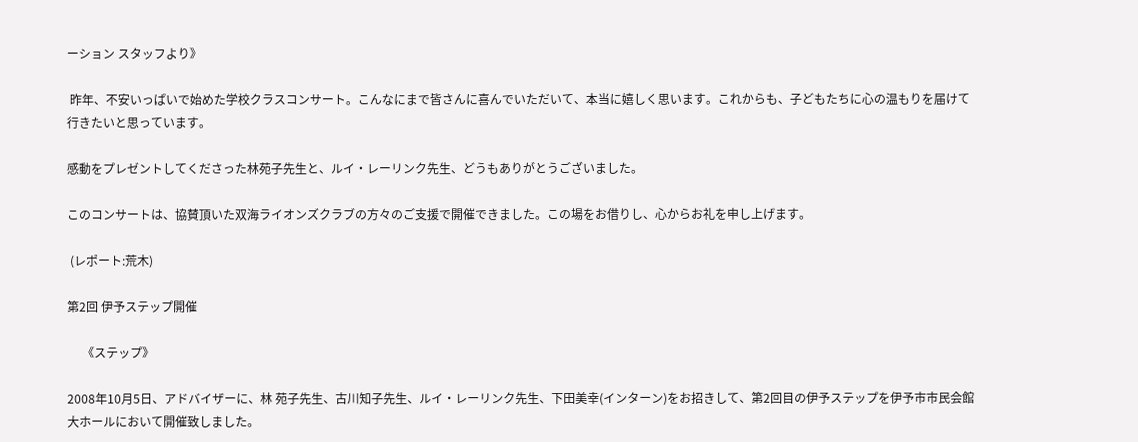ーション スタッフより》

 昨年、不安いっぱいで始めた学校クラスコンサート。こんなにまで皆さんに喜んでいただいて、本当に嬉しく思います。これからも、子どもたちに心の温もりを届けて行きたいと思っています。

感動をプレゼントしてくださった林苑子先生と、ルイ・レーリンク先生、どうもありがとうございました。

このコンサートは、協賛頂いた双海ライオンズクラブの方々のご支援で開催できました。この場をお借りし、心からお礼を申し上げます。

 (レポート:荒木)

第2回 伊予ステップ開催

     《ステップ》

2008年10月5日、アドバイザーに、林 苑子先生、古川知子先生、ルイ・レーリンク先生、下田美幸(インターン)をお招きして、第2回目の伊予ステップを伊予市市民会館大ホールにおいて開催致しました。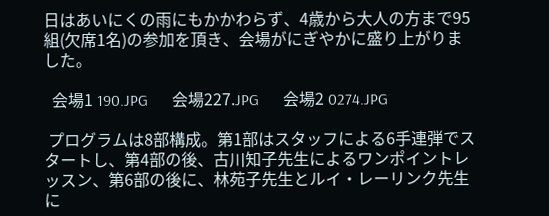日はあいにくの雨にもかかわらず、4歳から大人の方まで95組(欠席1名)の参加を頂き、会場がにぎやかに盛り上がりました。

  会場1 190.JPG      会場227.JPG      会場2 0274.JPG

 プログラムは8部構成。第1部はスタッフによる6手連弾でスタートし、第4部の後、古川知子先生によるワンポイントレッスン、第6部の後に、林苑子先生とルイ・レーリンク先生に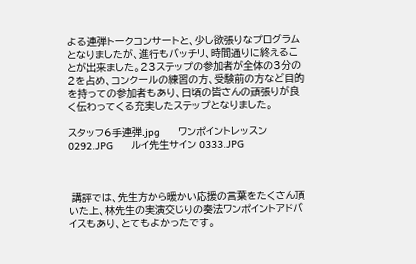よる連弾トークコンサートと、少し欲張りなプログラムとなりましたが、進行もバッチリ、時間通りに終えることが出来ました。23ステップの参加者が全体の3分の2を占め、コンクールの練習の方、受験前の方など目的を持っての参加者もあり、日頃の皆さんの頑張りが良く伝わってくる充実したステップとなりました。

スタッフ6手連弾.jpg      ワンポイントレッスン0292.JPG      ルイ先生サイン 0333.JPG



 講評では、先生方から暖かい応援の言葉をたくさん頂いた上、林先生の実演交じりの奏法ワンポイントアドバイスもあり、とてもよかったです。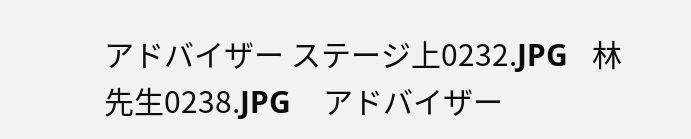アドバイザー ステージ上0232.JPG   林先生0238.JPG    アドバイザー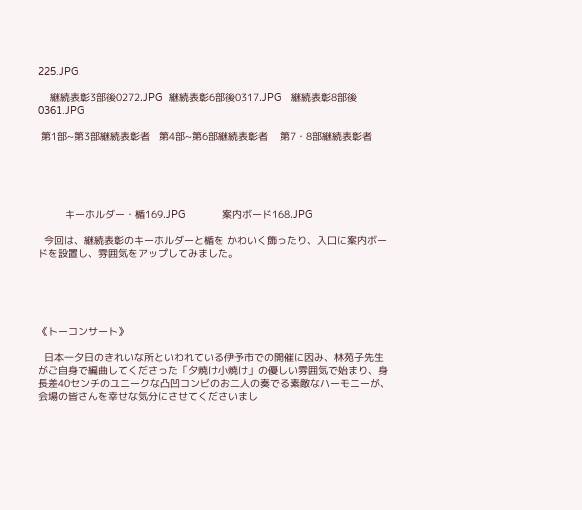225.JPG

    継続表彰3部後0272.JPG  継続表彰6部後0317.JPG   継続表彰8部後0361.JPG

 第1部~第3部継続表彰者   第4部~第6部継続表彰者    第7・8部継続表彰者





         キーホルダー・楯169.JPG            案内ボード168.JPG

  今回は、継続表彰のキーホルダーと楯を かわいく飾ったり、入口に案内ボードを設置し、雰囲気をアップしてみました。





《トーコンサート》

  日本一夕日のきれいな所といわれている伊予市での開催に因み、林苑子先生がご自身で編曲してくださった「夕焼け小焼け」の優しい雰囲気で始まり、身長差40センチのユニークな凸凹コンビのお二人の奏でる素敵なハーモニーが、会場の皆さんを幸せな気分にさせてくださいまし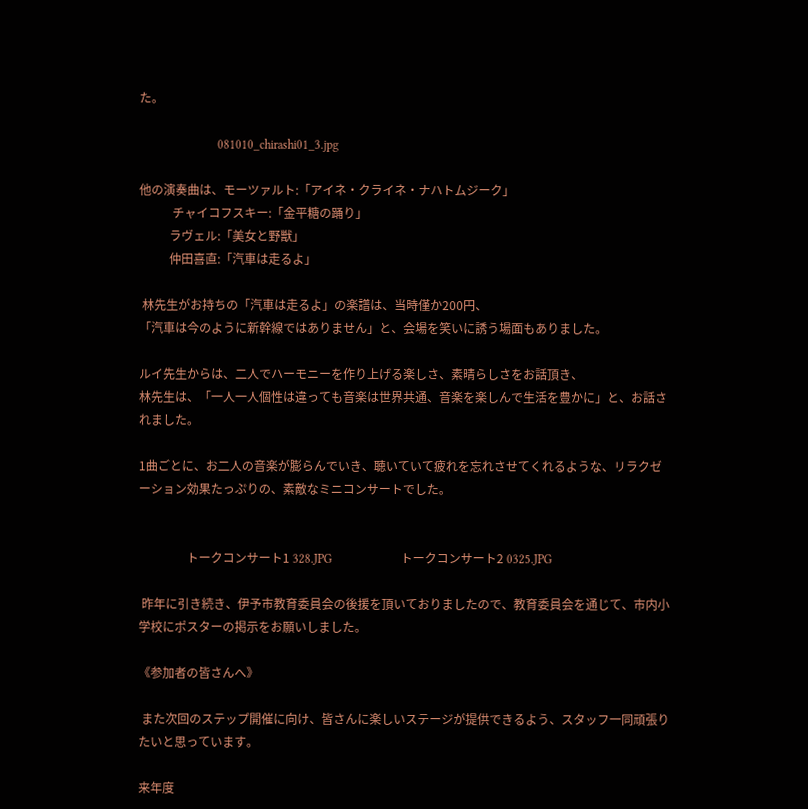た。

                          081010_chirashi01_3.jpg

他の演奏曲は、モーツァルト:「アイネ・クライネ・ナハトムジーク」
           チャイコフスキー:「金平糖の踊り」
          ラヴェル:「美女と野獣」
          仲田喜直:「汽車は走るよ」

 林先生がお持ちの「汽車は走るよ」の楽譜は、当時僅か200円、
「汽車は今のように新幹線ではありません」と、会場を笑いに誘う場面もありました。

ルイ先生からは、二人でハーモニーを作り上げる楽しさ、素晴らしさをお話頂き、
林先生は、「一人一人個性は違っても音楽は世界共通、音楽を楽しんで生活を豊かに」と、お話されました。

1曲ごとに、お二人の音楽が膨らんでいき、聴いていて疲れを忘れさせてくれるような、リラクゼーション効果たっぷりの、素敵なミニコンサートでした。


                トークコンサート1 328.JPG                       トークコンサート2 0325.JPG

 昨年に引き続き、伊予市教育委員会の後援を頂いておりましたので、教育委員会を通じて、市内小学校にポスターの掲示をお願いしました。

《参加者の皆さんへ》

 また次回のステップ開催に向け、皆さんに楽しいステージが提供できるよう、スタッフ一同頑張りたいと思っています。

来年度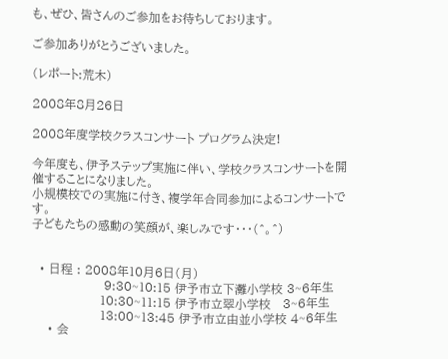も、ぜひ、皆さんのご参加をお待ちしております。

ご参加ありがとうございました。

(レポート:荒木)

2008年8月26日

2008年度学校クラスコンサート プログラム決定!

今年度も、伊予ステップ実施に伴い、学校クラスコンサートを開催することになりました。
小規模校での実施に付き、複学年合同参加によるコンサートです。
子どもたちの感動の笑顔が、楽しみです・・・(^。^)


  • 日程 : 2008年10月6日(月)
                  9:30~10:15 伊予市立下灘小学校 3~6年生
                 10:30~11:15 伊予市立翠小学校   3~6年生
                 13:00~13:45 伊予市立由並小学校 4~6年生
    • 会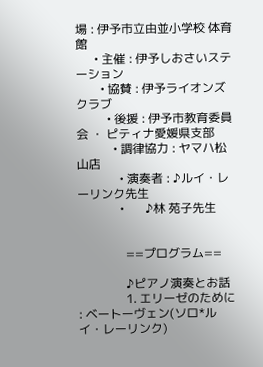場 : 伊予市立由並小学校 体育館
      • 主催 : 伊予しおさいステーション
        • 協賛 : 伊予ライオンズクラブ
          • 後援 : 伊予市教育委員会 ・ ピティナ愛媛県支部
            • 調律協力 : ヤマハ松山店
              • 演奏者 : ♪ルイ・レーリンク先生
              •       ♪林 苑子先生


                ==プログラム==

                ♪ピアノ演奏とお話
                1. エリーゼのために : ベートーヴェン(ソロ*ルイ・レーリンク)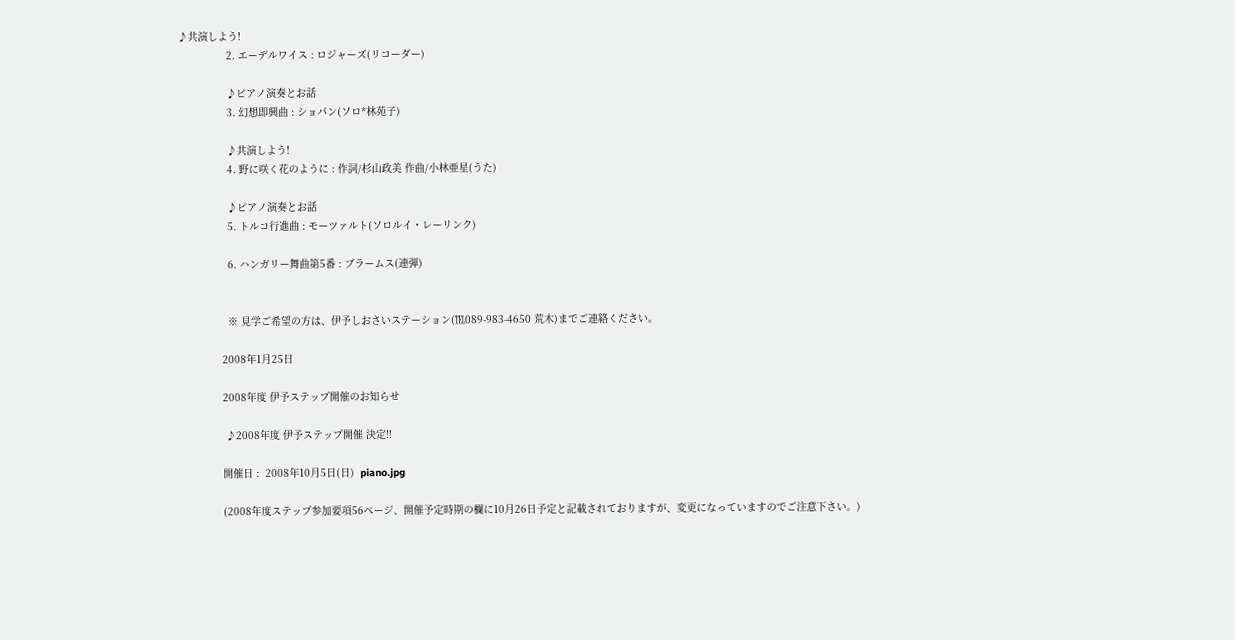♪共演しよう!
                2. エーデルワイス : ロジャーズ(リコーダー)

                ♪ピアノ演奏とお話
                3. 幻想即興曲 : ショパン(ソロ*林苑子)

                ♪共演しよう!
                4. 野に咲く花のように : 作詞/杉山政美 作曲/小林亜星(うた)

                ♪ピアノ演奏とお話
                5. トルコ行進曲 : モーツァルト(ソロルイ・レーリンク)

                6. ハンガリー舞曲第5番 : ブラームス(連弾)


                ※ 見学ご希望の方は、伊予しおさいステーション(℡089-983-4650 荒木)までご連絡ください。

              2008年1月25日

              2008年度 伊予ステップ開催のお知らせ

               ♪2008年度 伊予ステップ開催 決定!!

              開催日 :  2008年10月5日(日)  piano.jpg

              (2008年度ステップ参加要項56ページ、開催予定時期の欄に10月26日予定と記載されておりますが、変更になっていますのでご注意下さい。)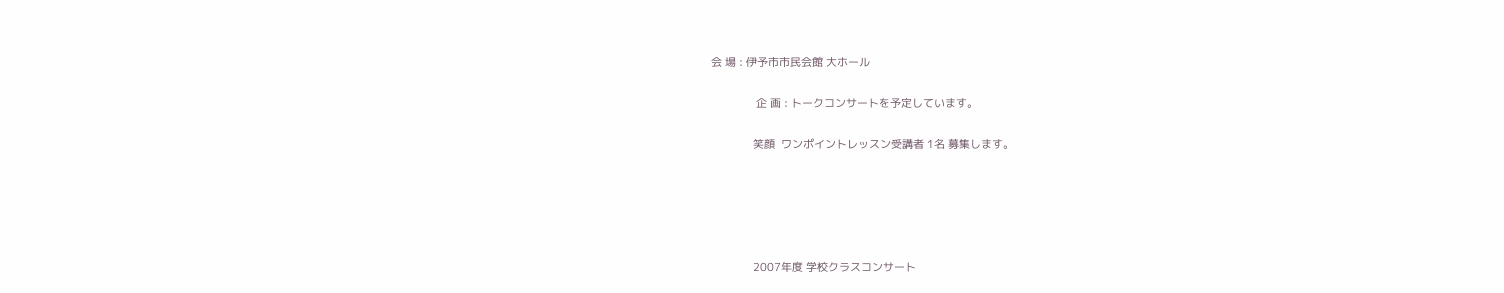会 場 : 伊予市市民会館 大ホール

               企 画 : トークコンサートを予定しています。

              笑顔  ワンポイントレッスン受講者 1名 募集します。





              2007年度 学校クラスコンサート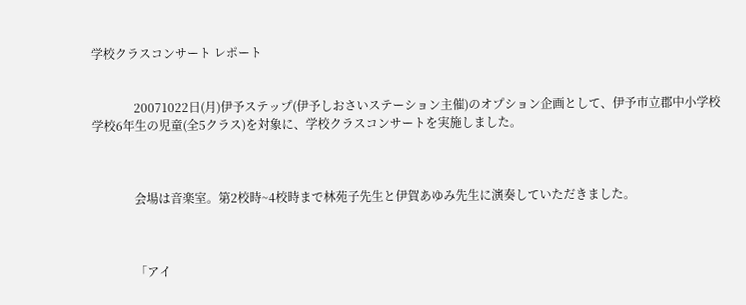学校クラスコンサート レポート


              20071022日(月)伊予ステップ(伊予しおさいステーション主催)のオプション企画として、伊予市立郡中小学校学校6年生の児童(全5クラス)を対象に、学校クラスコンサートを実施しました。



              会場は音楽室。第2校時~4校時まで林苑子先生と伊賀あゆみ先生に演奏していただきました。



              「アイ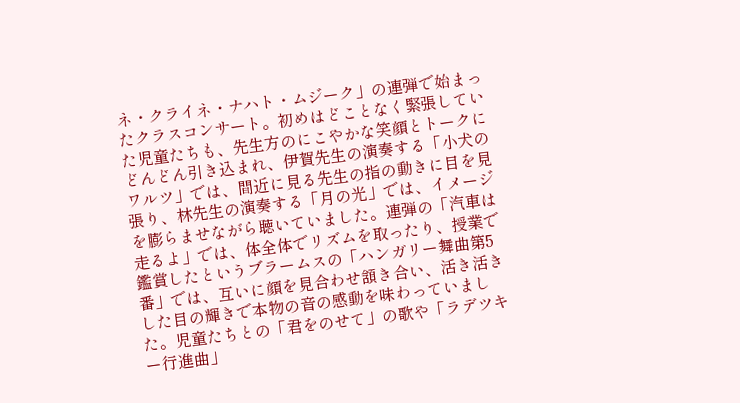ネ・クライネ・ナハト・ムジーク」の連弾で始まったクラスコンサート。初めはどことなく緊張していた児童たちも、先生方のにこやかな笑顔とトークにどんどん引き込まれ、伊賀先生の演奏する「小犬のワルツ」では、間近に見る先生の指の動きに目を見張り、林先生の演奏する「月の光」では、イメージを膨らませながら聴いていました。連弾の「汽車は走るよ」では、体全体でリズムを取ったり、授業で鑑賞したというブラームスの「ハンガリー舞曲第5番」では、互いに顔を見合わせ頷き合い、活き活きした目の輝きで本物の音の感動を味わっていました。児童たちとの「君をのせて」の歌や「ラデツキー行進曲」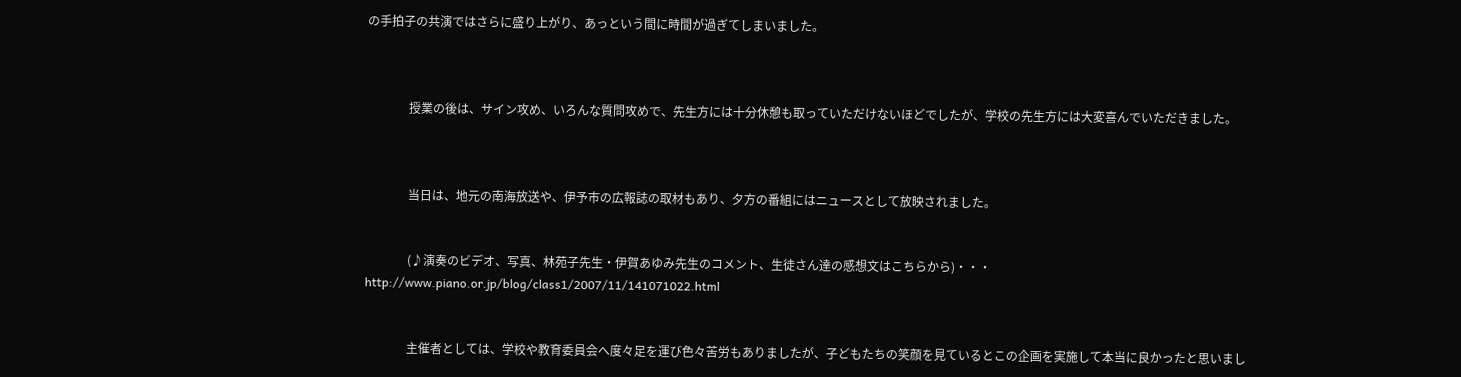の手拍子の共演ではさらに盛り上がり、あっという間に時間が過ぎてしまいました。



              授業の後は、サイン攻め、いろんな質問攻めで、先生方には十分休憩も取っていただけないほどでしたが、学校の先生方には大変喜んでいただきました。



              当日は、地元の南海放送や、伊予市の広報誌の取材もあり、夕方の番組にはニュースとして放映されました。


              (♪演奏のビデオ、写真、林苑子先生・伊賀あゆみ先生のコメント、生徒さん達の感想文はこちらから)・・・ http://www.piano.or.jp/blog/class1/2007/11/141071022.html


              主催者としては、学校や教育委員会へ度々足を運び色々苦労もありましたが、子どもたちの笑顔を見ているとこの企画を実施して本当に良かったと思いまし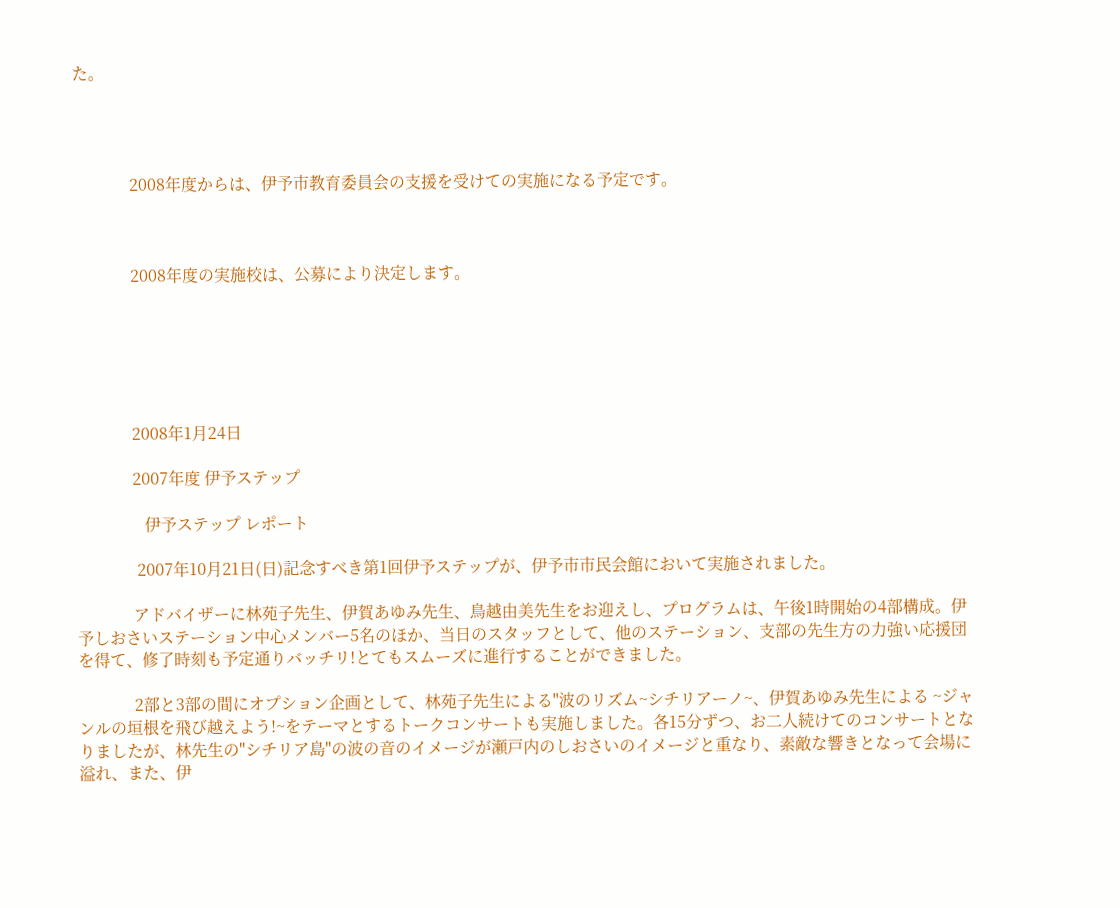た。




              2008年度からは、伊予市教育委員会の支援を受けての実施になる予定です。



              2008年度の実施校は、公募により決定します。






              2008年1月24日

              2007年度 伊予ステップ

                 伊予ステップ レポート

               2007年10月21日(日)記念すべき第1回伊予ステップが、伊予市市民会館において実施されました。

              アドバイザーに林苑子先生、伊賀あゆみ先生、鳥越由美先生をお迎えし、プログラムは、午後1時開始の4部構成。伊予しおさいステーション中心メンバー5名のほか、当日のスタッフとして、他のステーション、支部の先生方の力強い応援団を得て、修了時刻も予定通りバッチリ!とてもスムーズに進行することができました。

              2部と3部の間にオプション企画として、林苑子先生による"波のリズム~シチリアーノ~、伊賀あゆみ先生による ~ジャンルの垣根を飛び越えよう!~をテーマとするトークコンサートも実施しました。各15分ずつ、お二人続けてのコンサートとなりましたが、林先生の"シチリア島"の波の音のイメージが瀬戸内のしおさいのイメージと重なり、素敵な響きとなって会場に溢れ、また、伊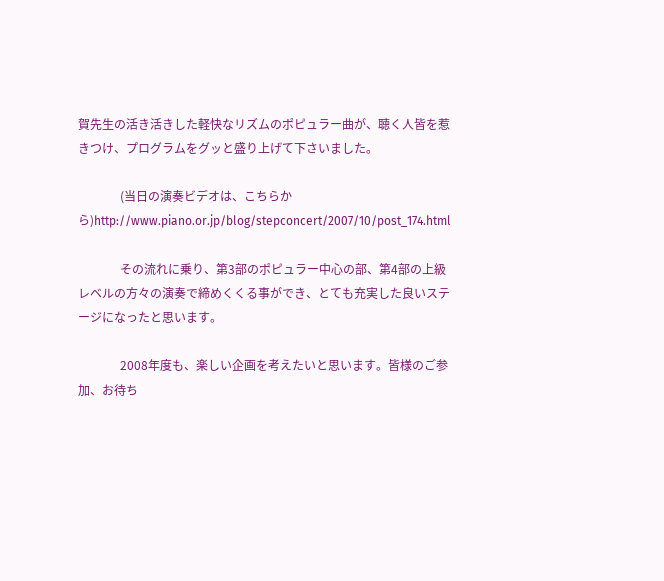賀先生の活き活きした軽快なリズムのポピュラー曲が、聴く人皆を惹きつけ、プログラムをグッと盛り上げて下さいました。

              (当日の演奏ビデオは、こちらから)http://www.piano.or.jp/blog/stepconcert/2007/10/post_174.html

              その流れに乗り、第3部のポピュラー中心の部、第4部の上級レベルの方々の演奏で締めくくる事ができ、とても充実した良いステージになったと思います。

              2008年度も、楽しい企画を考えたいと思います。皆様のご参加、お待ち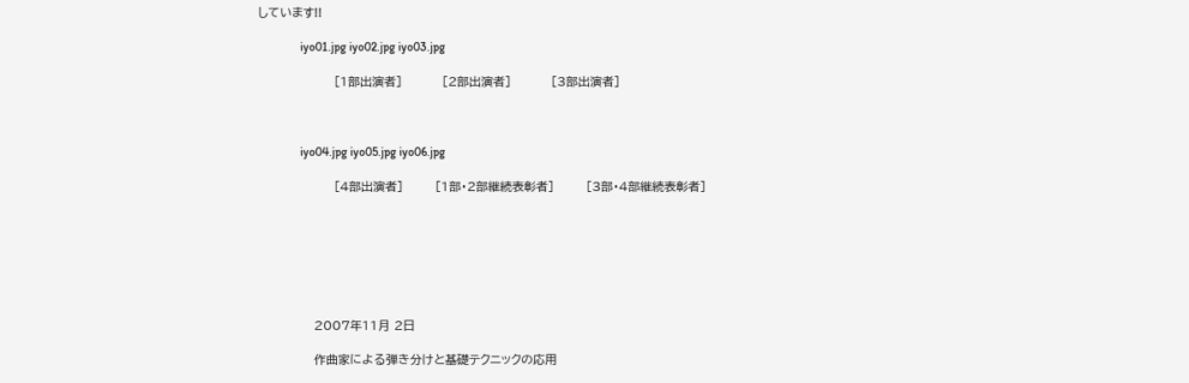しています!!

              iyo01.jpg iyo02.jpg iyo03.jpg

                   [1部出演者]          [2部出演者]          [3部出演者]



              iyo04.jpg iyo05.jpg iyo06.jpg

                   [4部出演者]        [1部・2部継続表彰者]        [3部・4部継続表彰者]







              2007年11月 2日

              作曲家による弾き分けと基礎テクニックの応用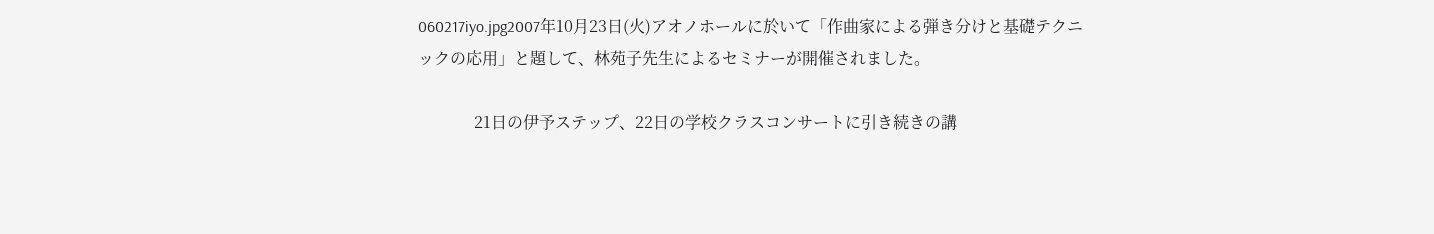060217iyo.jpg2007年10月23日(火)アオノホールに於いて「作曲家による弾き分けと基礎テクニックの応用」と題して、林苑子先生によるセミナーが開催されました。

              21日の伊予ステップ、22日の学校クラスコンサートに引き続きの講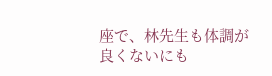座で、林先生も体調が良くないにも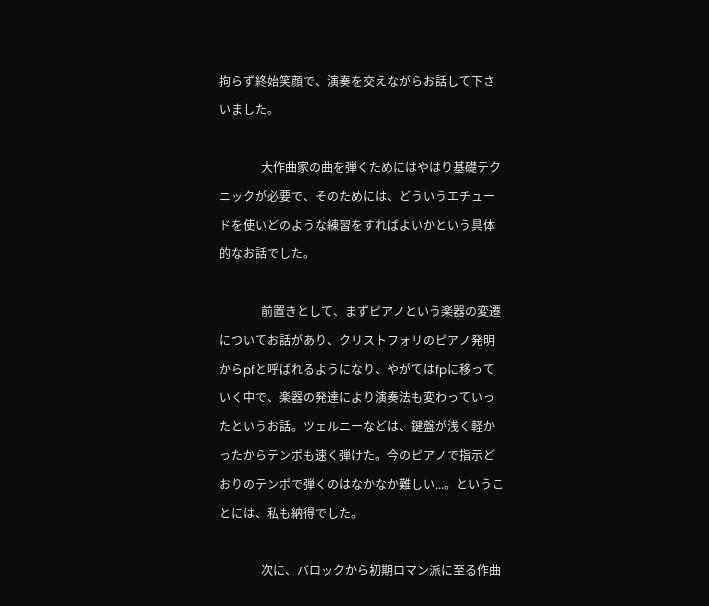拘らず終始笑顔で、演奏を交えながらお話して下さいました。

              大作曲家の曲を弾くためにはやはり基礎テクニックが必要で、そのためには、どういうエチュードを使いどのような練習をすればよいかという具体的なお話でした。

              前置きとして、まずピアノという楽器の変遷についてお話があり、クリストフォリのピアノ発明からpfと呼ばれるようになり、やがてはfpに移っていく中で、楽器の発達により演奏法も変わっていったというお話。ツェルニーなどは、鍵盤が浅く軽かったからテンポも速く弾けた。今のピアノで指示どおりのテンポで弾くのはなかなか難しい...。ということには、私も納得でした。

              次に、バロックから初期ロマン派に至る作曲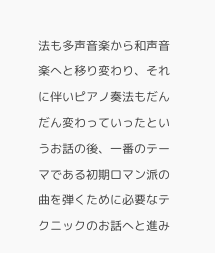法も多声音楽から和声音楽へと移り変わり、それに伴いピアノ奏法もだんだん変わっていったというお話の後、一番のテーマである初期ロマン派の曲を弾くために必要なテクニックのお話へと進み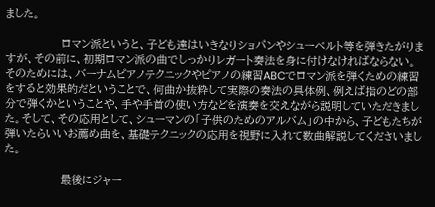ました。

              ロマン派というと、子ども達はいきなりショパンやシューベルト等を弾きたがりますが、その前に、初期ロマン派の曲でしっかりレガート奏法を身に付けなければならない。そのためには、バーナムピアノテクニックやピアノの練習ABCでロマン派を弾くための練習をすると効果的だということで、何曲か抜粋して実際の奏法の具体例、例えば指のどの部分で弾くかということや、手や手首の使い方などを演奏を交えながら説明していただきました。そして、その応用として、シューマンの「子供のためのアルバム」の中から、子どもたちが弾いたらいいお薦め曲を、基礎テクニックの応用を視野に入れて数曲解説してくださいました。

              最後にジャー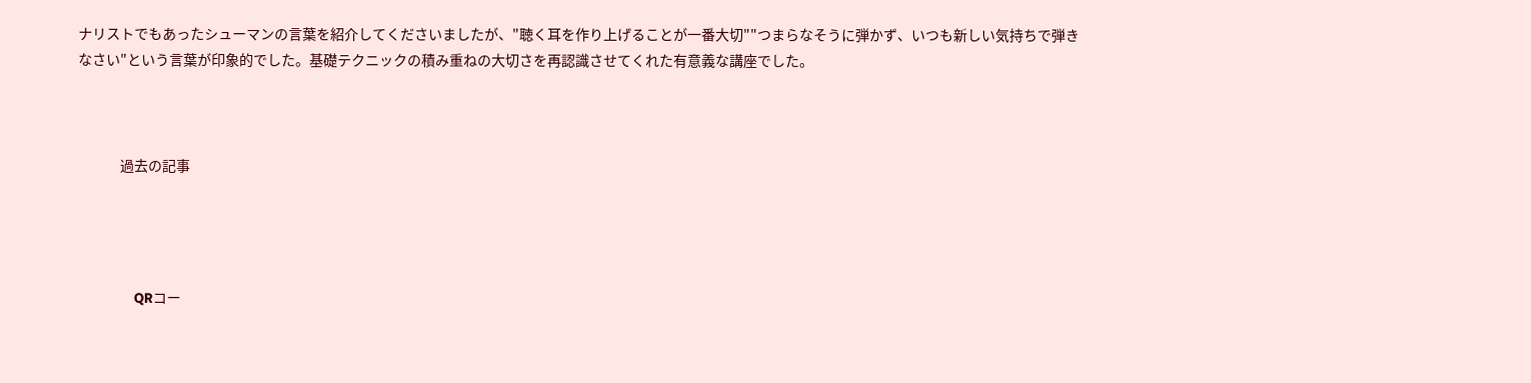ナリストでもあったシューマンの言葉を紹介してくださいましたが、"聴く耳を作り上げることが一番大切""つまらなそうに弾かず、いつも新しい気持ちで弾きなさい"という言葉が印象的でした。基礎テクニックの積み重ねの大切さを再認識させてくれた有意義な講座でした。



              過去の記事




              QRコー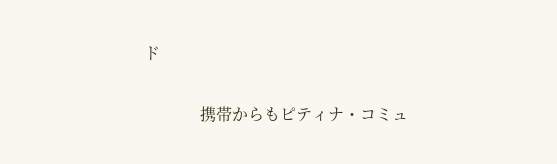ド

              携帯からもピティナ・コミュ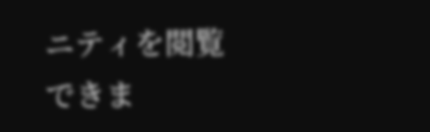ニティを閲覧できま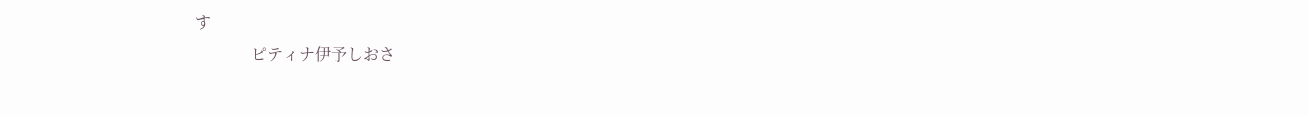す
              ピティナ伊予しおさ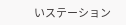いステーション